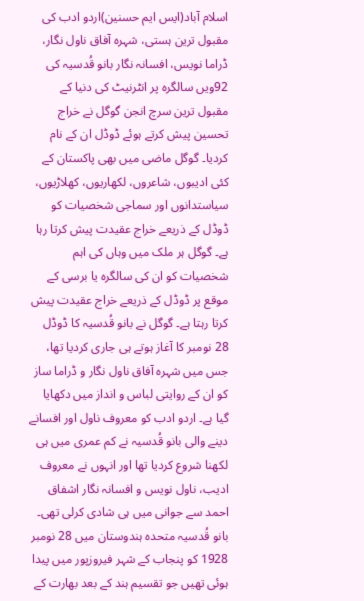اسلام آباد(ایس ایم حسنین)اردو ادب کی مقبول ترین ہستی، شہرہ آفاق ناول نگار، ڈراما نویس، افسانہ نگار بانو قُدسیہ کی 92ویں سالگرہ پر انٹرنیٹ کی دنیا کے مقبول ترین سرچ انجن گوگل نے خراج تحسین پیش کرتے ہوئے ڈوڈل ان کے نام کردیا۔ گوگل ماضی میں بھی پاکستان کے کئی ادیبوں، شاعروں، لکھاریوں، کھلاڑیوں، سیاستدانوں اور سماجی شخصیات کو ڈوڈل کے ذریعے خراج عقیدت پیش کرتا رہا ہے۔ گوگل ہر ملک میں وہاں کی اہم شخصیات کو ان کی سالگرہ یا برسی کے موقع پر ڈوڈل کے ذریعے خراج عقیدت پیش کرتا رہتا ہے۔ گوگل نے بانو قُدسیہ کا ڈوڈل 28 نومبر کا آغاز ہوتے ہی جاری کردیا تھا، جس میں شہرہ آفاق ناول نگار و ڈراما ساز کو ان کے روایتی لباس و انداز میں دکھایا گیا ہے۔ اردو ادب کو معروف ناول اور افسانے دینے والی بانو قُدسیہ نے کم عمری میں ہی لکھنا شروع کردیا تھا اور انہوں نے معروف ادیب، ناول نویس و افسانہ نگار اشفاق احمد سے جوانی میں ہی شادی کرلی تھی۔ بانو قُدسیہ متحدہ ہندوستان میں 28 نومبر 1928 کو پنجاب کے شہر فیروزپور میں پیدا ہوئی تھیں جو تقسیم ہند کے بعد بھارت کے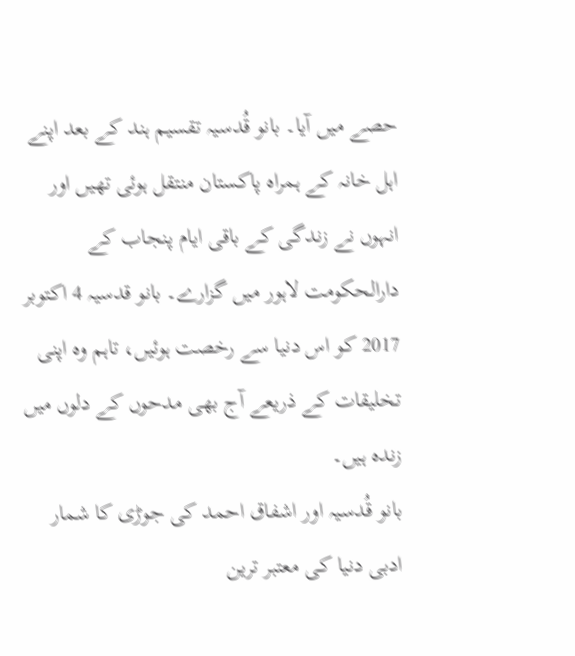حصے میں آیا۔ بانو قُدسیہ تقسیم ہند کے بعد اپنے اہل خانہ کے ہمراہ پاکستان منتقل ہوئی تھیں اور انہوں نے زندگی کے باقی ایام پنجاب کے دارالحکومت لاہور میں گزارے۔ بانو قدسیہ 4 اکتوبر 2017 کو اس دنیا سے رخصت ہوئیں، تاہم وہ اپنی تخلیقات کے ذریعے آج بھی مدحوں کے دلوں میں زندہ ہیں۔
بانو قُدسیہ اور اشفاق احمد کی جوڑی کا شمار ادبی دنیا کی معتبر ترین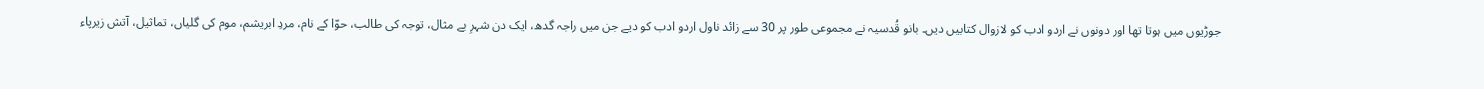جوڑیوں میں ہوتا تھا اور دونوں نے اردو ادب کو لازوال کتابیں دیں۔ بانو قُدسیہ نے مجموعی طور پر 30 سے زائد ناول اردو ادب کو دیے جن میں راجہ گدھ، ایک دن شہرِ بے مثال، توجہ کی طالب، حوّا کے نام، مردِ ابریشم، موم کی گلیاں، تماثیل، آتش زیرپاء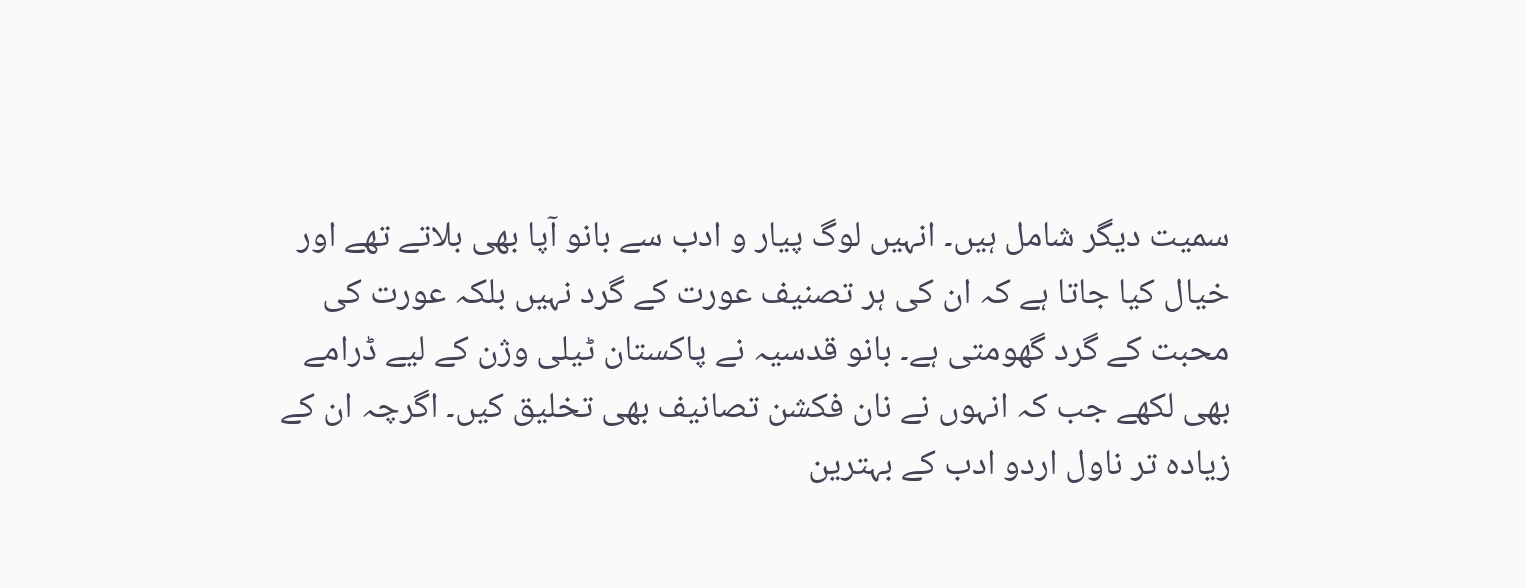سمیت دیگر شامل ہیں۔ انہیں لوگ پیار و ادب سے بانو آپا بھی بلاتے تھے اور خیال کیا جاتا ہے کہ ان کی ہر تصنیف عورت کے گرد نہیں بلکہ عورت کی محبت کے گرد گھومتی ہے۔ بانو قدسیہ نے پاکستان ٹیلی وژن کے لیے ڈرامے بھی لکھے جب کہ انہوں نے نان فکشن تصانیف بھی تخلیق کیں۔ اگرچہ ان کے زیادہ تر ناول اردو ادب کے بہترین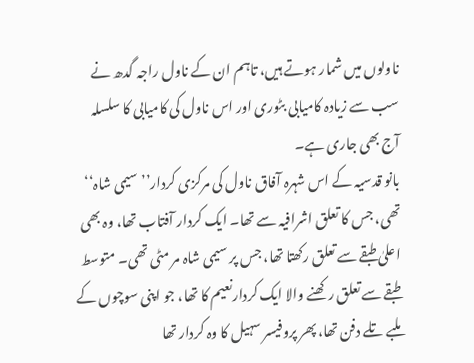ناولوں میں شمار ہوتے ہیں، تاہم ان کے ناول راجہ گدھ نے سب سے زیادہ کامیابی بٹوری اور اس ناول کی کامیابی کا سلسلہ آج بھی جاری ہے۔
بانو قدسیہ کے اس شہرہ آفاق ناول کی مرکزی کردار’’سیمی شاہ‘‘ تھی، جس کا تعلق اشرافیہ سے تھا۔ ایک کردار آفتاب تھا، وہ بھی اعلیٰ طبقے سے تعلق رکھتا تھا، جس پر سیمی شاہ مر مٹی تھی۔ متوسط طبقے سے تعلق رکھنے والا ایک کردارنعیم کا تھا، جو اپنی سوچوں کے ملبے تلے دفن تھا، پھر پروفیسر سہیل کا وہ کردار تھا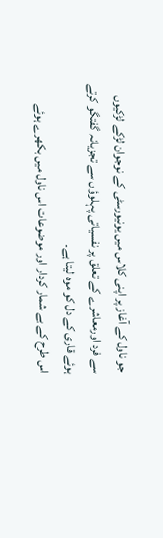جو ناول کے آغاز پر اپنی کلاس میں یونیورسٹی کے نوجوان لڑکے لڑکیوں سے فرد اورمعاشرے کے تعلق پر نفسیاتی پہلوؤں سے تجزیانہ گفتگو کرتے ہوئے قاری کے دل کو موہ لیتا ہے۔
اس طرح کے بے شمار کردار اور موضوعات اس ناول میں بکھرے ہوئے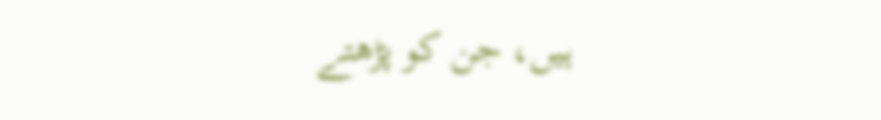ہیں، جن کو پڑھتے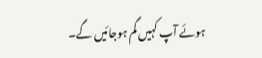ہوئے آپ کہیں گم ہوجائیں گے۔